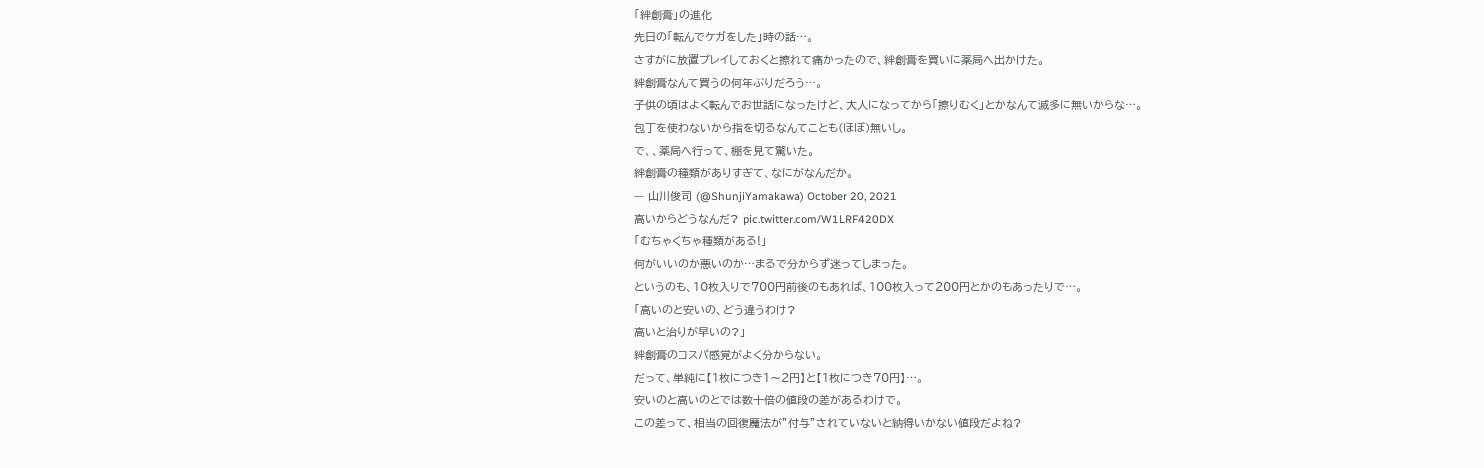「絆創膏」の進化
先日の「転んでケガをした」時の話…。
さすがに放置プレイしておくと擦れて痛かったので、絆創膏を買いに薬局へ出かけた。
絆創膏なんて買うの何年ぶりだろう…。
子供の頃はよく転んでお世話になったけど、大人になってから「擦りむく」とかなんて滅多に無いからな…。
包丁を使わないから指を切るなんてことも(ほぼ)無いし。
で、、薬局へ行って、棚を見て驚いた。
絆創膏の種類がありすぎて、なにがなんだか。
— 山川俊司 (@ShunjiYamakawa) October 20, 2021
高いからどうなんだ? pic.twitter.com/W1LRF420DX
「むちゃくちゃ種類がある!」
何がいいのか悪いのか…まるで分からず迷ってしまった。
というのも、10枚入りで700円前後のもあれば、100枚入って200円とかのもあったりで…。
「高いのと安いの、どう違うわけ?
高いと治りが早いの?」
絆創膏のコスパ感覚がよく分からない。
だって、単純に【1枚につき1〜2円】と【1枚につき70円】…。
安いのと高いのとでは数十倍の値段の差があるわけで。
この差って、相当の回復魔法が”付与”されていないと納得いかない値段だよね?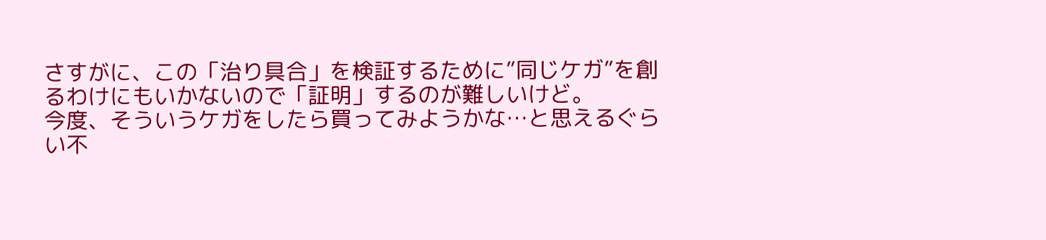さすがに、この「治り具合」を検証するために”同じケガ”を創るわけにもいかないので「証明」するのが難しいけど。
今度、そういうケガをしたら買ってみようかな…と思えるぐらい不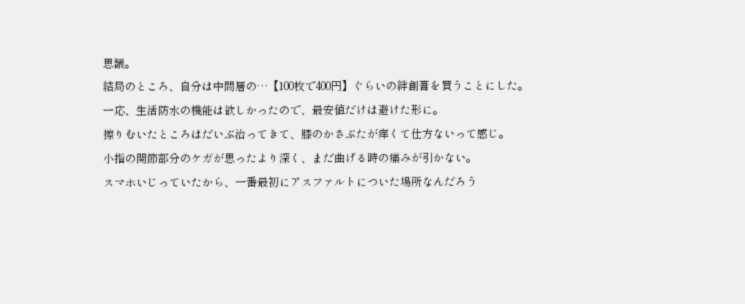思議。
結局のところ、自分は中間層の…【100枚で400円】ぐらいの絆創膏を買うことにした。
一応、生活防水の機能は欲しかったので、最安値だけは避けた形に。
擦りむいたところはだいぶ治ってきて、膝のかさぶたが痒くて仕方ないって感じ。
小指の関節部分のケガが思ったより深く、まだ曲げる時の痛みが引かない。
スマホいじっていたから、一番最初にアスファルトについた場所なんだろう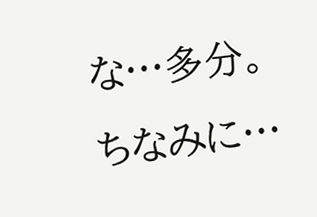な…多分。
ちなみに…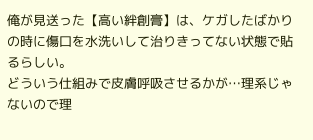俺が見送った【高い絆創膏】は、ケガしたばかりの時に傷口を水洗いして治りきってない状態で貼るらしい。
どういう仕組みで皮膚呼吸させるかが…理系じゃないので理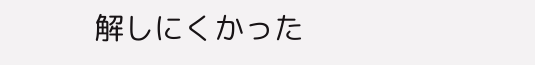解しにくかった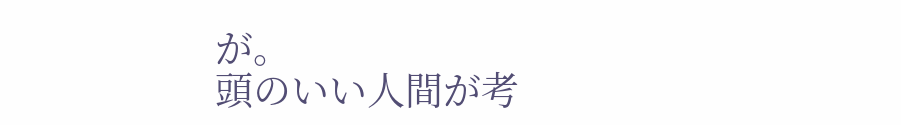が。
頭のいい人間が考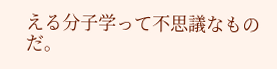える分子学って不思議なものだ。